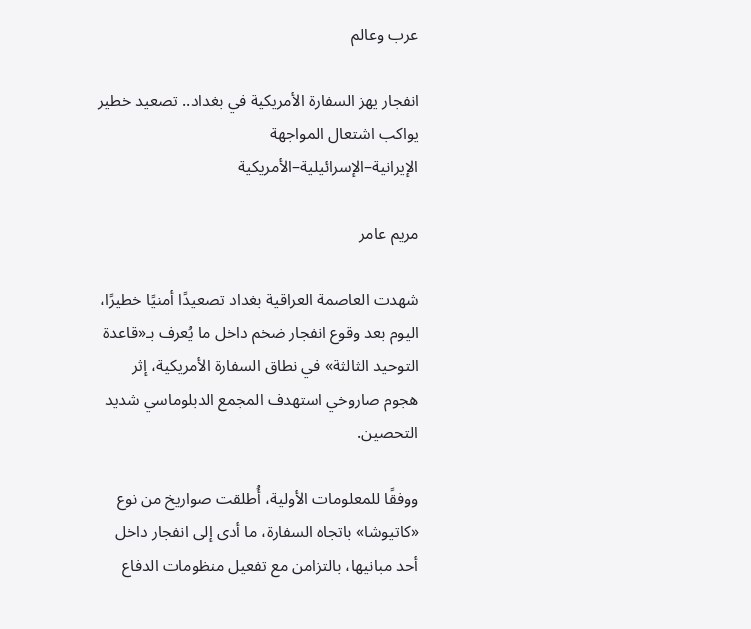عرب وعالم

انفجار يهز السفارة الأمريكية في بغداد.. تصعيد خطير يواكب اشتعال المواجهة الإيرانية–الإسرائيلية–الأمريكية

مريم عامر

شهدت العاصمة العراقية بغداد تصعيدًا أمنيًا خطيرًا، اليوم بعد وقوع انفجار ضخم داخل ما يُعرف بـ«قاعدة التوحيد الثالثة» في نطاق السفارة الأمريكية، إثر هجوم صاروخي استهدف المجمع الدبلوماسي شديد التحصين.

ووفقًا للمعلومات الأولية، أُطلقت صواريخ من نوع «كاتيوشا» باتجاه السفارة، ما أدى إلى انفجار داخل أحد مبانيها، بالتزامن مع تفعيل منظومات الدفاع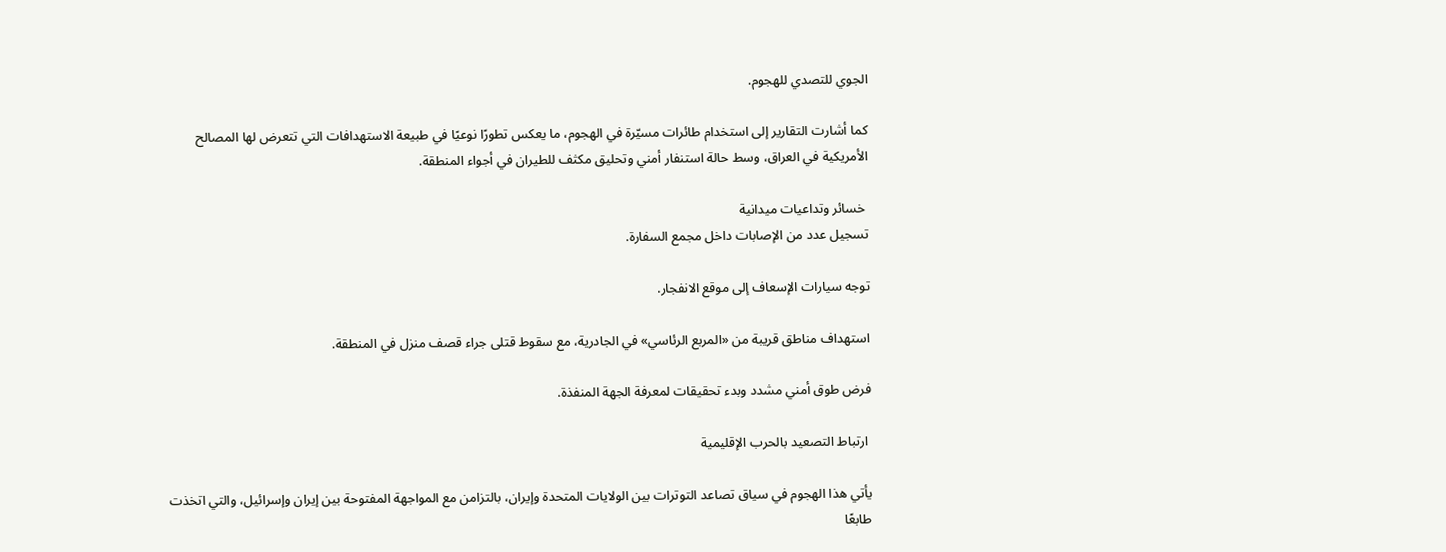الجوي للتصدي للهجوم.

كما أشارت التقارير إلى استخدام طائرات مسيّرة في الهجوم، ما يعكس تطورًا نوعيًا في طبيعة الاستهدافات التي تتعرض لها المصالح الأمريكية في العراق، وسط حالة استنفار أمني وتحليق مكثف للطيران في أجواء المنطقة.

 خسائر وتداعيات ميدانية
تسجيل عدد من الإصابات داخل مجمع السفارة.

توجه سيارات الإسعاف إلى موقع الانفجار.

استهداف مناطق قريبة من «المربع الرئاسي» في الجادرية، مع سقوط قتلى جراء قصف منزل في المنطقة.

فرض طوق أمني مشدد وبدء تحقيقات لمعرفة الجهة المنفذة.

 ارتباط التصعيد بالحرب الإقليمية

يأتي هذا الهجوم في سياق تصاعد التوترات بين الولايات المتحدة وإيران، بالتزامن مع المواجهة المفتوحة بين إيران وإسرائيل، والتي اتخذت طابعًا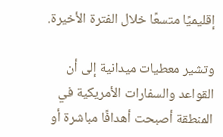إقليميًا متسعًا خلال الفترة الأخيرة.

وتشير معطيات ميدانية إلى أن القواعد والسفارات الأمريكية في المنطقة أصبحت أهدافًا مباشرة أو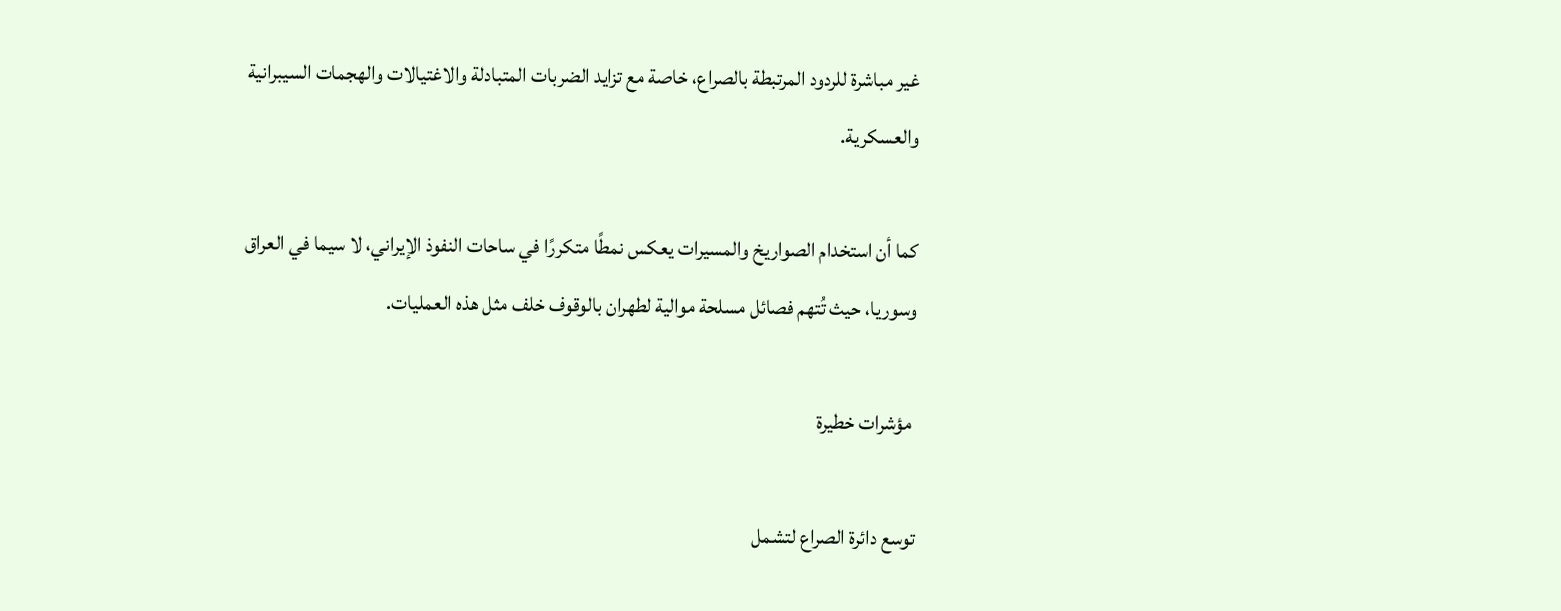غير مباشرة للردود المرتبطة بالصراع، خاصة مع تزايد الضربات المتبادلة والاغتيالات والهجمات السيبرانية والعسكرية.

كما أن استخدام الصواريخ والمسيرات يعكس نمطًا متكررًا في ساحات النفوذ الإيراني، لا سيما في العراق وسوريا، حيث تُتهم فصائل مسلحة موالية لطهران بالوقوف خلف مثل هذه العمليات.

 مؤشرات خطيرة

توسع دائرة الصراع لتشمل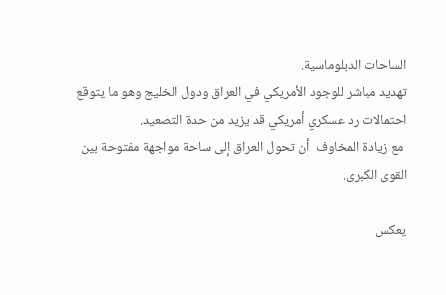الساحات الدبلوماسية.
تهديد مباشر للوجود الأمريكي في العراق ودول الخليج وهو ما يتوقع احتمالات رد عسكري أمريكي قد يزيد من حدة التصعيد.
 مع زيادة المخاوف  أن تحول العراق إلى ساحة مواجهة مفتوحة بين القوى الكبرى.

يعكس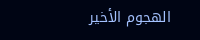الهجوم الأخير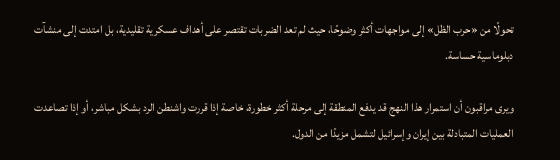تحولًا من «حرب الظل» إلى مواجهات أكثر وضوحًا، حيث لم تعد الضربات تقتصر على أهداف عسكرية تقليدية، بل امتدت إلى منشآت دبلوماسية حساسة.

ويرى مراقبون أن استمرار هذا النهج قد يدفع المنطقة إلى مرحلة أكثر خطورة، خاصة إذا قررت واشنطن الرد بشكل مباشر، أو إذا تصاعدت العمليات المتبادلة بين إيران وإسرائيل لتشمل مزيدًا من الدول.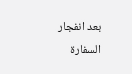بعد انفجار السفارة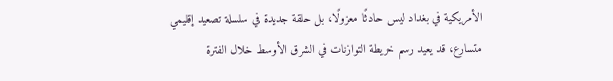الأمريكية في بغداد ليس حادثًا معزولًا، بل حلقة جديدة في سلسلة تصعيد إقليمي متسارع، قد يعيد رسم خريطة التوازنات في الشرق الأوسط خلال الفترة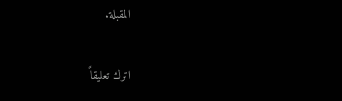المقبلة.

اترك تعليقاً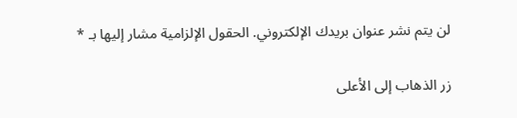لن يتم نشر عنوان بريدك الإلكتروني. الحقول الإلزامية مشار إليها بـ *

زر الذهاب إلى الأعلى